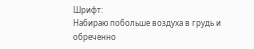Шрифт:
Набираю побольше воздуха в грудь и обреченно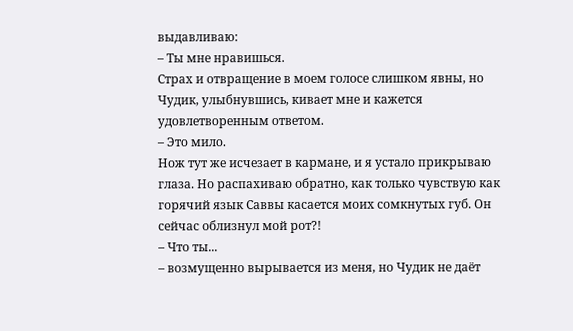выдавливаю:
– Ты мне нравишься.
Страх и отвращение в моем голосе слишком явны, но Чудик, улыбнувшись, кивает мне и кажется удовлетворенным ответом.
– Это мило.
Нож тут же исчезает в кармане, и я устало прикрываю глаза. Но распахиваю обратно, как только чувствую как горячий язык Саввы касается моих сомкнутых губ. Он сейчас облизнул мой рот?!
– Что ты...
– возмущенно вырывается из меня, но Чудик не даёт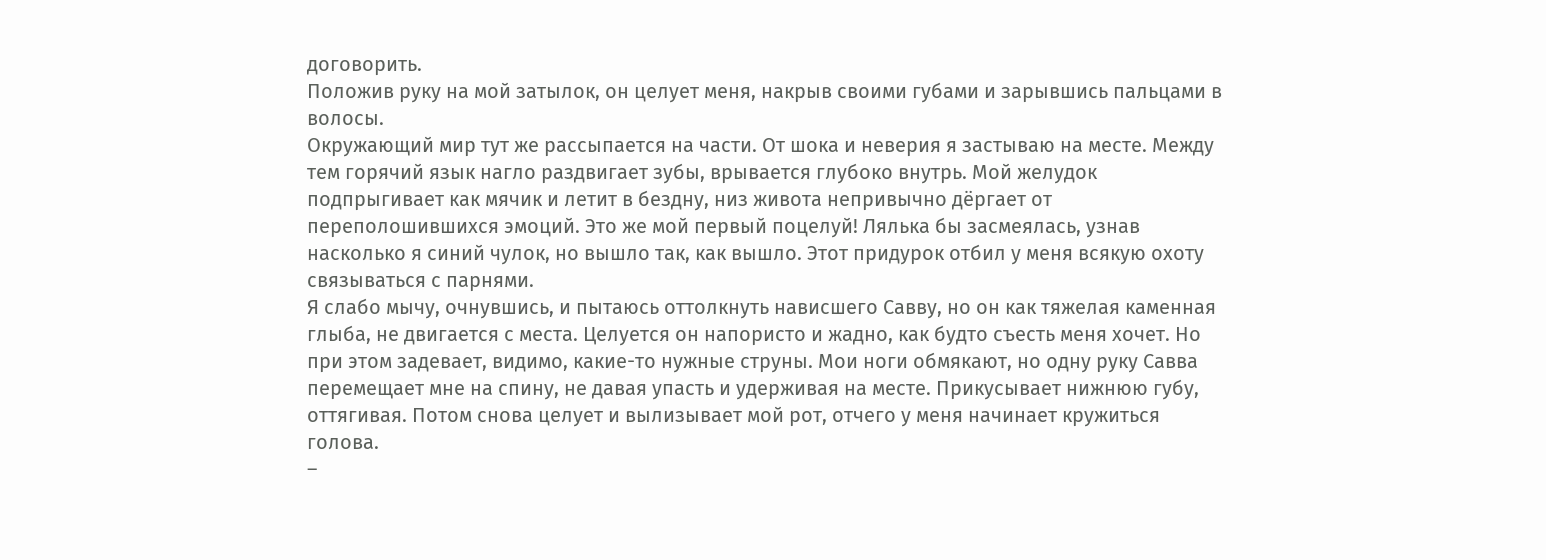договорить.
Положив руку на мой затылок, он целует меня, накрыв своими губами и зарывшись пальцами в волосы.
Окружающий мир тут же рассыпается на части. От шока и неверия я застываю на месте. Между тем горячий язык нагло раздвигает зубы, врывается глубоко внутрь. Мой желудок подпрыгивает как мячик и летит в бездну, низ живота непривычно дёргает от переполошившихся эмоций. Это же мой первый поцелуй! Лялька бы засмеялась, узнав насколько я синий чулок, но вышло так, как вышло. Этот придурок отбил у меня всякую охоту связываться с парнями.
Я слабо мычу, очнувшись, и пытаюсь оттолкнуть нависшего Савву, но он как тяжелая каменная глыба, не двигается с места. Целуется он напористо и жадно, как будто съесть меня хочет. Но при этом задевает, видимо, какие-то нужные струны. Мои ноги обмякают, но одну руку Савва перемещает мне на спину, не давая упасть и удерживая на месте. Прикусывает нижнюю губу, оттягивая. Потом снова целует и вылизывает мой рот, отчего у меня начинает кружиться голова.
–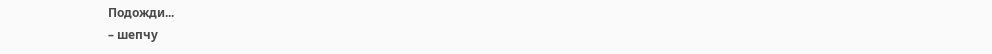Подожди...
– шепчу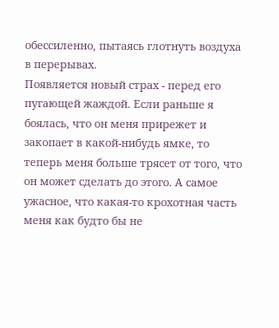обессиленно, пытаясь глотнуть воздуха в перерывах.
Появляется новый страх - перед его пугающей жаждой. Если раньше я боялась, что он меня прирежет и закопает в какой-нибудь ямке, то теперь меня больше трясет от того, что он может сделать до этого. А самое ужасное, что какая-то крохотная часть меня как будто бы не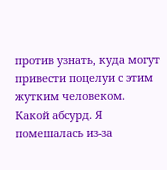против узнать, куда могут привести поцелуи с этим жутким человеком. Какой абсурд. Я помешалась из-за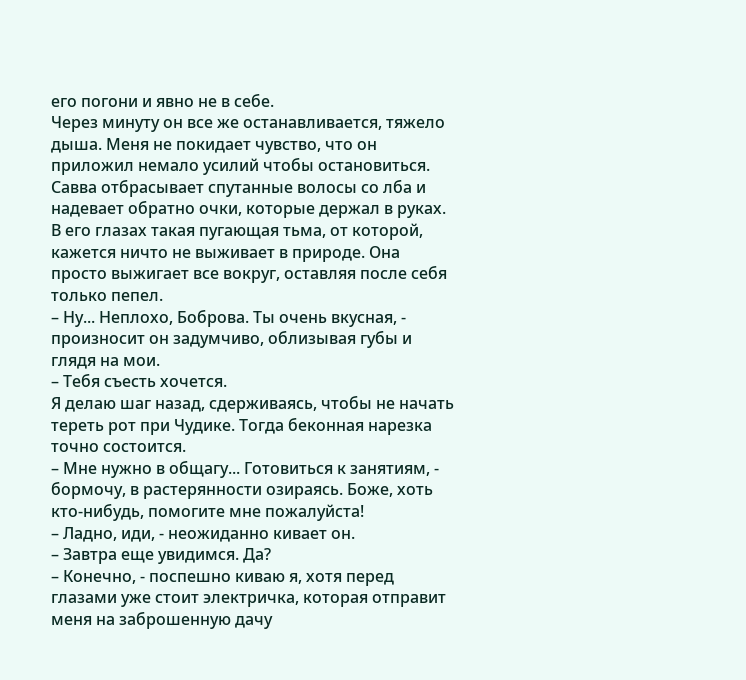его погони и явно не в себе.
Через минуту он все же останавливается, тяжело дыша. Меня не покидает чувство, что он приложил немало усилий чтобы остановиться. Савва отбрасывает спутанные волосы со лба и надевает обратно очки, которые держал в руках. В его глазах такая пугающая тьма, от которой, кажется ничто не выживает в природе. Она просто выжигает все вокруг, оставляя после себя только пепел.
– Ну... Неплохо, Боброва. Ты очень вкусная, - произносит он задумчиво, облизывая губы и глядя на мои.
– Тебя съесть хочется.
Я делаю шаг назад, сдерживаясь, чтобы не начать тереть рот при Чудике. Тогда беконная нарезка точно состоится.
– Мне нужно в общагу... Готовиться к занятиям, - бормочу, в растерянности озираясь. Боже, хоть кто-нибудь, помогите мне пожалуйста!
– Ладно, иди, - неожиданно кивает он.
– Завтра еще увидимся. Да?
– Конечно, - поспешно киваю я, хотя перед глазами уже стоит электричка, которая отправит меня на заброшенную дачу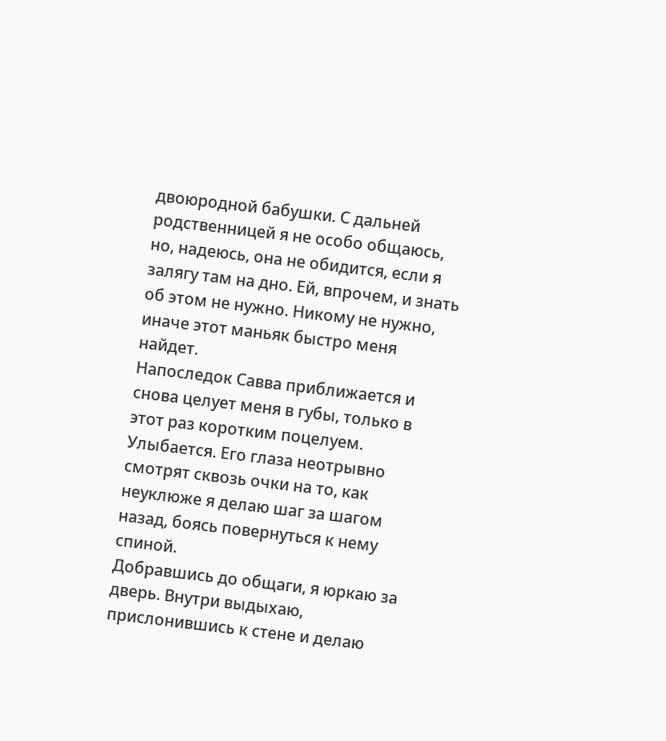двоюродной бабушки. С дальней родственницей я не особо общаюсь, но, надеюсь, она не обидится, если я залягу там на дно. Ей, впрочем, и знать об этом не нужно. Никому не нужно, иначе этот маньяк быстро меня найдет.
Напоследок Савва приближается и снова целует меня в губы, только в этот раз коротким поцелуем. Улыбается. Его глаза неотрывно смотрят сквозь очки на то, как неуклюже я делаю шаг за шагом назад, боясь повернуться к нему спиной.
Добравшись до общаги, я юркаю за дверь. Внутри выдыхаю, прислонившись к стене и делаю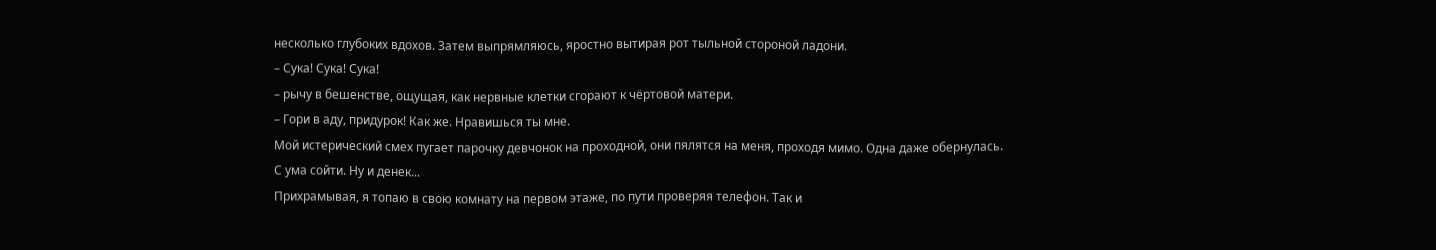несколько глубоких вдохов. Затем выпрямляюсь, яростно вытирая рот тыльной стороной ладони.
– Сука! Сука! Сука!
– рычу в бешенстве, ощущая, как нервные клетки сгорают к чёртовой матери.
– Гори в аду, придурок! Как же. Нравишься ты мне.
Мой истерический смех пугает парочку девчонок на проходной, они пялятся на меня, проходя мимо. Одна даже обернулась.
С ума сойти. Ну и денек...
Прихрамывая, я топаю в свою комнату на первом этаже, по пути проверяя телефон. Так и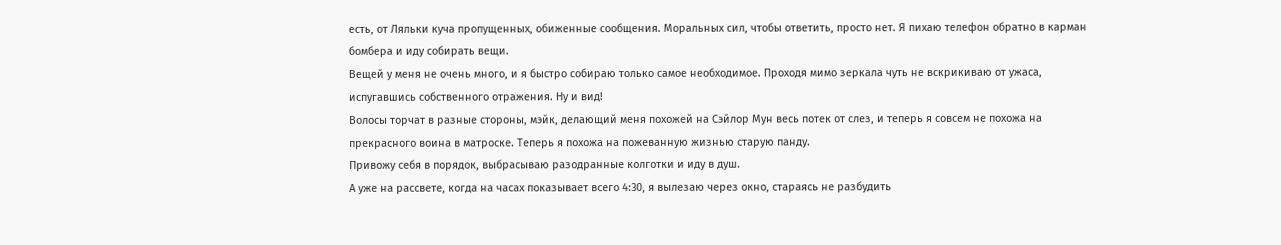есть, от Ляльки куча пропущенных, обиженные сообщения. Моральных сил, чтобы ответить, просто нет. Я пихаю телефон обратно в карман бомбера и иду собирать вещи.
Вещей у меня не очень много, и я быстро собираю только самое необходимое. Проходя мимо зеркала чуть не вскрикиваю от ужаса, испугавшись собственного отражения. Ну и вид!
Волосы торчат в разные стороны, мэйк, делающий меня похожей на Сэйлор Мун весь потек от слез, и теперь я совсем не похожа на прекрасного воина в матроске. Теперь я похожа на пожеванную жизнью старую панду.
Привожу себя в порядок, выбрасываю разодранные колготки и иду в душ.
А уже на рассвете, когда на часах показывает всего 4:30, я вылезаю через окно, стараясь не разбудить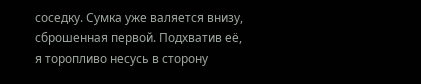соседку. Сумка уже валяется внизу, сброшенная первой. Подхватив её, я торопливо несусь в сторону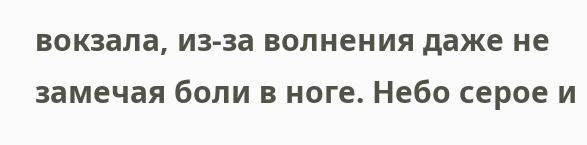вокзала, из-за волнения даже не замечая боли в ноге. Небо серое и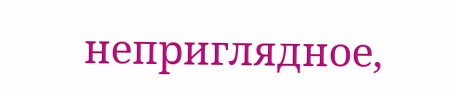неприглядное,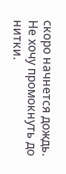скоро начнется дождь. Не хочу промокнуть до нитки.